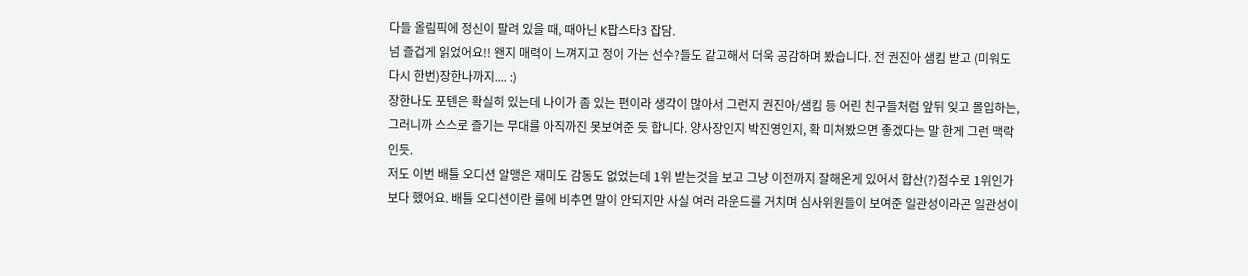다들 올림픽에 정신이 팔려 있을 때, 때아닌 K팝스타3 잡담.
넘 즐겁게 읽었어요!! 왠지 매력이 느껴지고 정이 가는 선수?들도 같고해서 더욱 공감하며 봤습니다. 전 권진아 샘킴 받고 (미워도 다시 한번)장한나까지.... :)
장한나도 포텐은 확실히 있는데 나이가 좀 있는 편이라 생각이 많아서 그런지 권진아/샘킴 등 어린 친구들처럼 앞뒤 잊고 몰입하는, 그러니까 스스로 즐기는 무대를 아직까진 못보여준 듯 합니다. 양사장인지 박진영인지, 확 미쳐봤으면 좋겠다는 말 한게 그런 맥락인듯.
저도 이번 배틀 오디션 알맹은 재미도 감동도 없었는데 1위 받는것을 보고 그냥 이전까지 잘해온게 있어서 합산(?)점수로 1위인가보다 했어요. 배틀 오디션이란 룰에 비추면 말이 안되지만 사실 여러 라운드를 거치며 심사위원들이 보여준 일관성이라곤 일관성이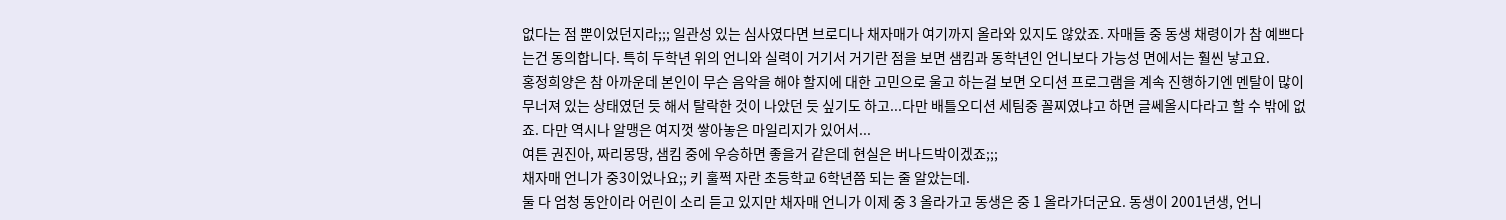없다는 점 뿐이었던지라;;; 일관성 있는 심사였다면 브로디나 채자매가 여기까지 올라와 있지도 않았죠. 자매들 중 동생 채령이가 참 예쁘다는건 동의합니다. 특히 두학년 위의 언니와 실력이 거기서 거기란 점을 보면 샘킴과 동학년인 언니보다 가능성 면에서는 훨씬 낳고요.
홍정희양은 참 아까운데 본인이 무슨 음악을 해야 할지에 대한 고민으로 울고 하는걸 보면 오디션 프로그램을 계속 진행하기엔 멘탈이 많이 무너져 있는 상태였던 듯 해서 탈락한 것이 나았던 듯 싶기도 하고...다만 배틀오디션 세팀중 꼴찌였냐고 하면 글쎄올시다라고 할 수 밖에 없죠. 다만 역시나 알맹은 여지껏 쌓아놓은 마일리지가 있어서...
여튼 권진아, 짜리몽땅, 샘킴 중에 우승하면 좋을거 같은데 현실은 버나드박이겠죠;;;
채자매 언니가 중3이었나요;; 키 훌쩍 자란 초등학교 6학년쯤 되는 줄 알았는데.
둘 다 엄청 동안이라 어린이 소리 듣고 있지만 채자매 언니가 이제 중 3 올라가고 동생은 중 1 올라가더군요. 동생이 2001년생, 언니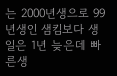는 2000년생으로 99년생인 샘킴보다 생일은 1년 늦은데 빠른생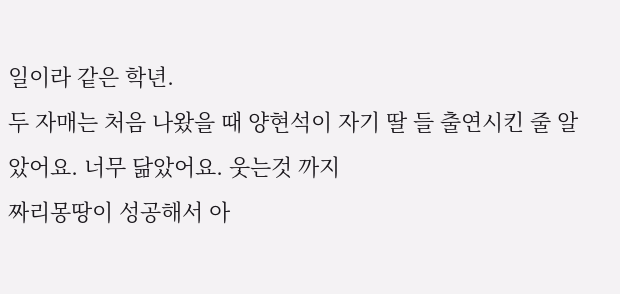일이라 같은 학년.
두 자매는 처음 나왔을 때 양현석이 자기 딸 들 출연시킨 줄 알았어요. 너무 닮았어요. 웃는것 까지
짜리몽땅이 성공해서 아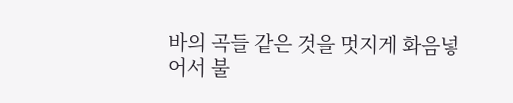바의 곡들 같은 것을 멋지게 화음넣어서 불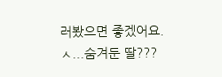러봤으면 좋겠어요.
ㅅ...숨겨둔 딸???